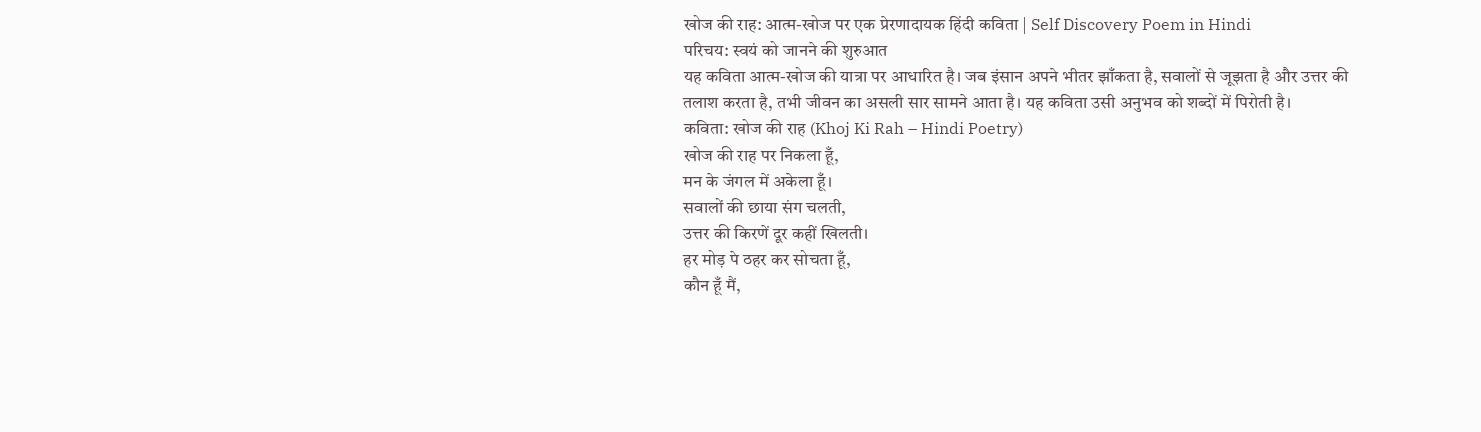खोज की राह: आत्म-खोज पर एक प्रेरणादायक हिंदी कविता | Self Discovery Poem in Hindi
परिचय: स्वयं को जानने की शुरुआत
यह कविता आत्म-खोज की यात्रा पर आधारित है। जब इंसान अपने भीतर झाँकता है, सवालों से जूझता है और उत्तर की तलाश करता है, तभी जीवन का असली सार सामने आता है। यह कविता उसी अनुभव को शब्दों में पिरोती है।
कविता: खोज की राह (Khoj Ki Rah – Hindi Poetry)
खोज की राह पर निकला हूँ,
मन के जंगल में अकेला हूँ।
सवालों की छाया संग चलती,
उत्तर की किरणें दूर कहीं खिलती।
हर मोड़ पे ठहर कर सोचता हूँ,
कौन हूँ मैं,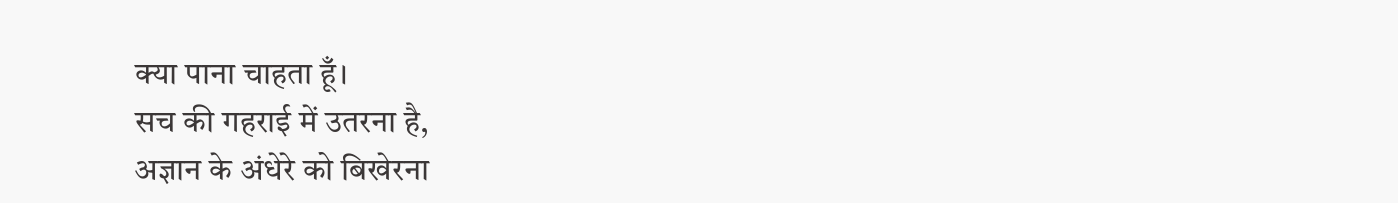क्या पाना चाहता हूँ।
सच की गहराई में उतरना है,
अज्ञान के अंधेरे को बिखेरना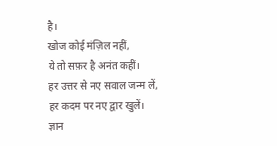है।
खोज कोई मंज़िल नहीं,
ये तो सफ़र है अनंत कहीं।
हर उत्तर से नए सवाल जन्म लें,
हर कदम पर नए द्वार खुलें।
ज्ञान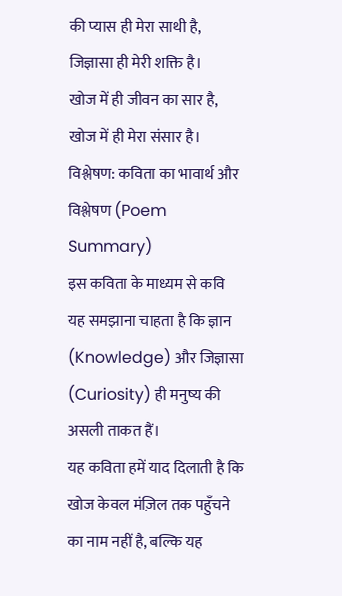की प्यास ही मेरा साथी है,
जिज्ञासा ही मेरी शक्ति है।
खोज में ही जीवन का सार है,
खोज में ही मेरा संसार है।
विश्लेषण: कविता का भावार्थ और विश्लेषण (Poem Summary)
इस कविता के माध्यम से कवि यह समझाना चाहता है कि ज्ञान (Knowledge) और जिज्ञासा (Curiosity) ही मनुष्य की असली ताकत हैं।
यह कविता हमें याद दिलाती है कि खोज केवल मंज़िल तक पहुँचने का नाम नहीं है, बल्कि यह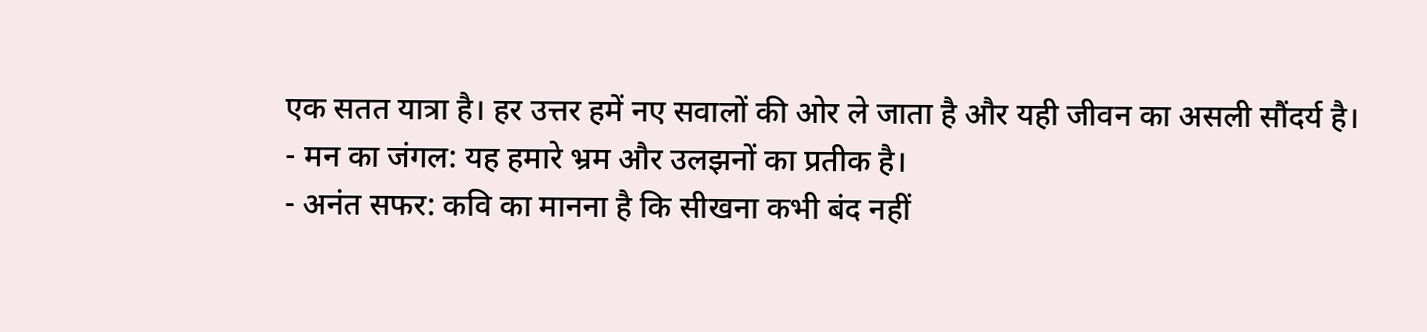एक सतत यात्रा है। हर उत्तर हमें नए सवालों की ओर ले जाता है और यही जीवन का असली सौंदर्य है।
- मन का जंगल: यह हमारे भ्रम और उलझनों का प्रतीक है।
- अनंत सफर: कवि का मानना है कि सीखना कभी बंद नहीं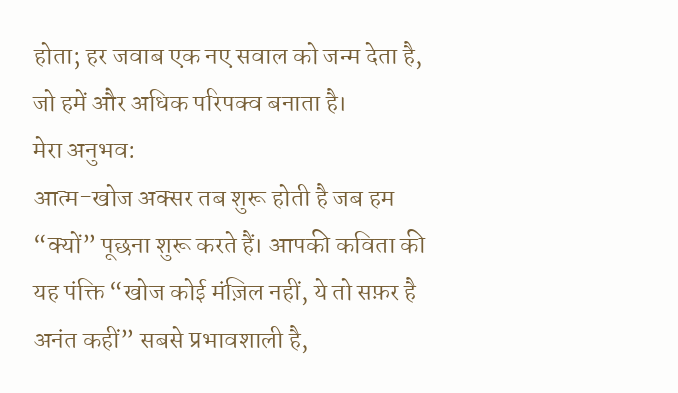होता; हर जवाब एक नए सवाल को जन्म देता है, जो हमें और अधिक परिपक्व बनाता है।
मेरा अनुभव:
आत्म-खोज अक्सर तब शुरू होती है जब हम “क्यों” पूछना शुरू करते हैं। आपकी कविता की यह पंक्ति “खोज कोई मंज़िल नहीं, ये तो सफ़र है अनंत कहीं” सबसे प्रभावशाली है,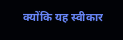क्योंकि यह स्वीकार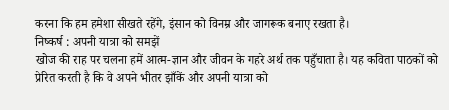करना कि हम हमेशा सीखते रहेंगे, इंसान को विनम्र और जागरूक बनाए रखता है।
निष्कर्ष : अपनी यात्रा को समझें
खोज की राह पर चलना हमें आत्म-ज्ञान और जीवन के गहरे अर्थ तक पहुँचाता है। यह कविता पाठकों को प्रेरित करती है कि वे अपने भीतर झाँकें और अपनी यात्रा को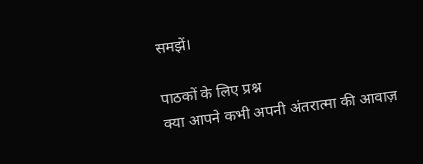समझें।

पाठकों के लिए प्रश्न
क्या आपने कभी अपनी अंतरात्मा की आवाज़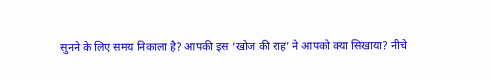सुनने के लिए समय निकाला है? आपकी इस ‘खोज की राह’ ने आपको क्या सिखाया? नीचे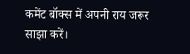कमेंट बॉक्स में अपनी राय जरूर साझा करें।